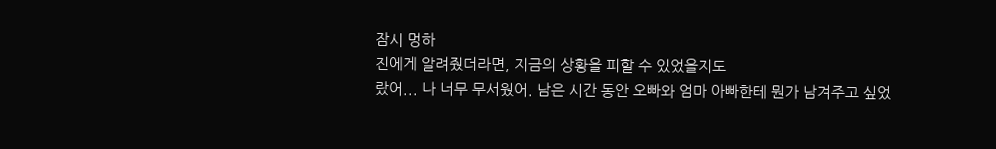잠시 멍하
진에게 알려줬더라면, 지금의 상황을 피할 수 있었을지도
랐어... 나 너무 무서웠어. 남은 시간 동안 오빠와 엄마 아빠한테 뭔가 남겨주고 싶었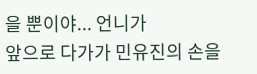을 뿐이야... 언니가
앞으로 다가가 민유진의 손을